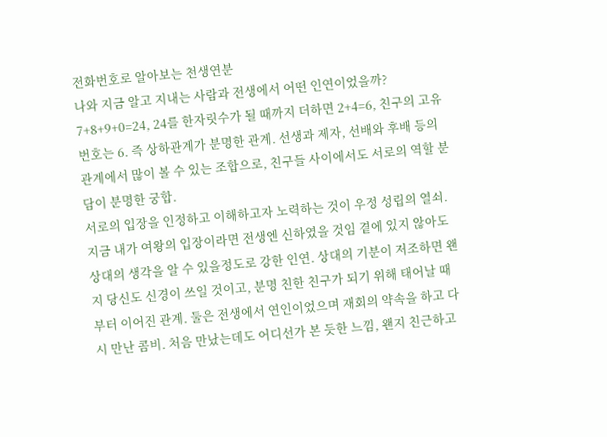전화번호로 알아보는 천생연분
나와 지금 알고 지내는 사람과 전생에서 어떤 인연이었을까? 7+8+9+0=24, 24를 한자릿수가 될 때까지 더하면 2+4=6, 친구의 고유번호는 6. 즉 상하관계가 분명한 관계. 선생과 제자, 선배와 후배 등의 관계에서 많이 볼 수 있는 조합으로, 친구들 사이에서도 서로의 역할 분담이 분명한 궁합.
서로의 입장을 인정하고 이해하고자 노력하는 것이 우정 성립의 열쇠. 지금 내가 여왕의 입장이라면 전생엔 신하였을 것임 곁에 있지 않아도 상대의 생각을 알 수 있을정도로 강한 인연. 상대의 기분이 저조하면 왠지 당신도 신경이 쓰일 것이고, 분명 친한 친구가 되기 위해 태어날 때부터 이어진 관계. 둘은 전생에서 연인이었으며 재회의 약속을 하고 다시 만난 콤비. 처음 만났는데도 어디선가 본 듯한 느낌, 왠지 친근하고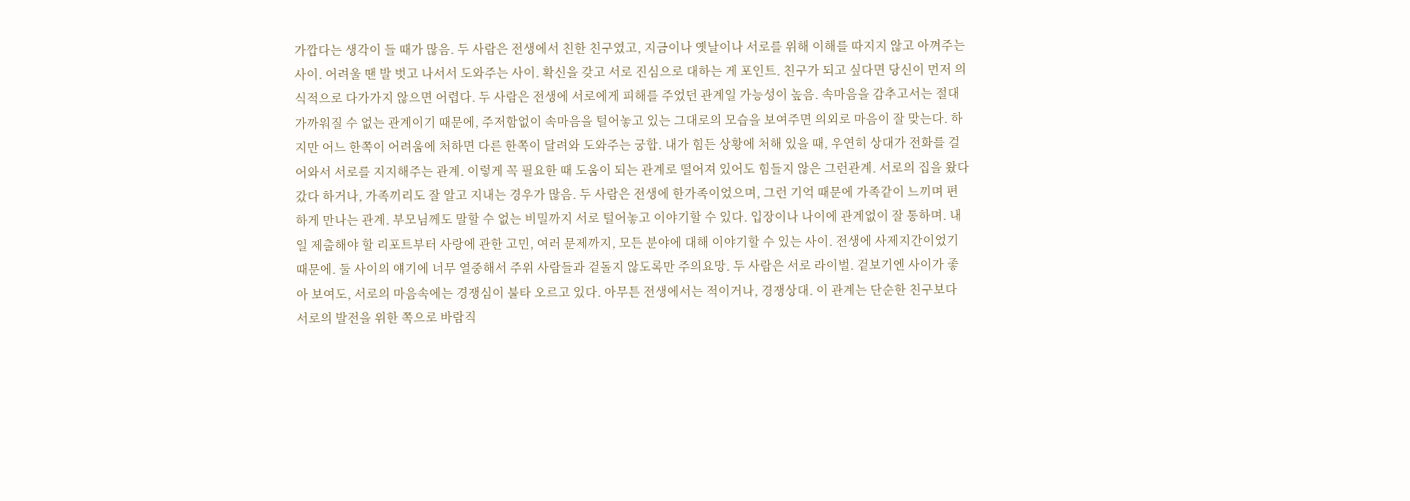가깝다는 생각이 들 때가 많음. 두 사람은 전생에서 친한 친구였고, 지금이나 옛날이나 서로를 위해 이해를 따지지 않고 아껴주는 사이. 어려울 땐 발 벗고 나서서 도와주는 사이. 확신을 갖고 서로 진심으로 대하는 게 포인트. 친구가 되고 싶다면 당신이 먼저 의식적으로 다가가지 않으면 어렵다. 두 사람은 전생에 서로에게 피해를 주었던 관계일 가능성이 높음. 속마음을 감추고서는 절대 가까워질 수 없는 관계이기 때문에, 주저함없이 속마음을 털어놓고 있는 그대로의 모습을 보여주면 의외로 마음이 잘 맞는다. 하지만 어느 한쪽이 어려움에 처하면 다른 한쪽이 달려와 도와주는 궁합. 내가 힘든 상황에 처해 있을 때, 우연히 상대가 전화를 걸어와서 서로를 지지해주는 관계. 이렇게 꼭 필요한 때 도움이 되는 관계로 떨어져 있어도 힘들지 않은 그런관계. 서로의 집을 왔다갔다 하거나, 가족끼리도 잘 알고 지내는 경우가 많음. 두 사람은 전생에 한가족이었으며, 그런 기억 때문에 가족같이 느끼며 편하게 만나는 관계. 부모님께도 말할 수 없는 비밀까지 서로 털어놓고 이야기할 수 있다. 입장이나 나이에 관계없이 잘 통하며. 내일 제출해야 할 리포트부터 사랑에 관한 고민, 여러 문제까지, 모든 분야에 대해 이야기할 수 있는 사이. 전생에 사제지간이었기 때문에. 둘 사이의 얘기에 너무 열중해서 주위 사람들과 겉돌지 않도록만 주의요망. 두 사람은 서로 라이벌. 겉보기엔 사이가 좋아 보여도, 서로의 마음속에는 경쟁심이 불타 오르고 있다. 아무튼 전생에서는 적이거나, 경쟁상대. 이 관계는 단순한 친구보다 서로의 발전을 위한 쪽으로 바람직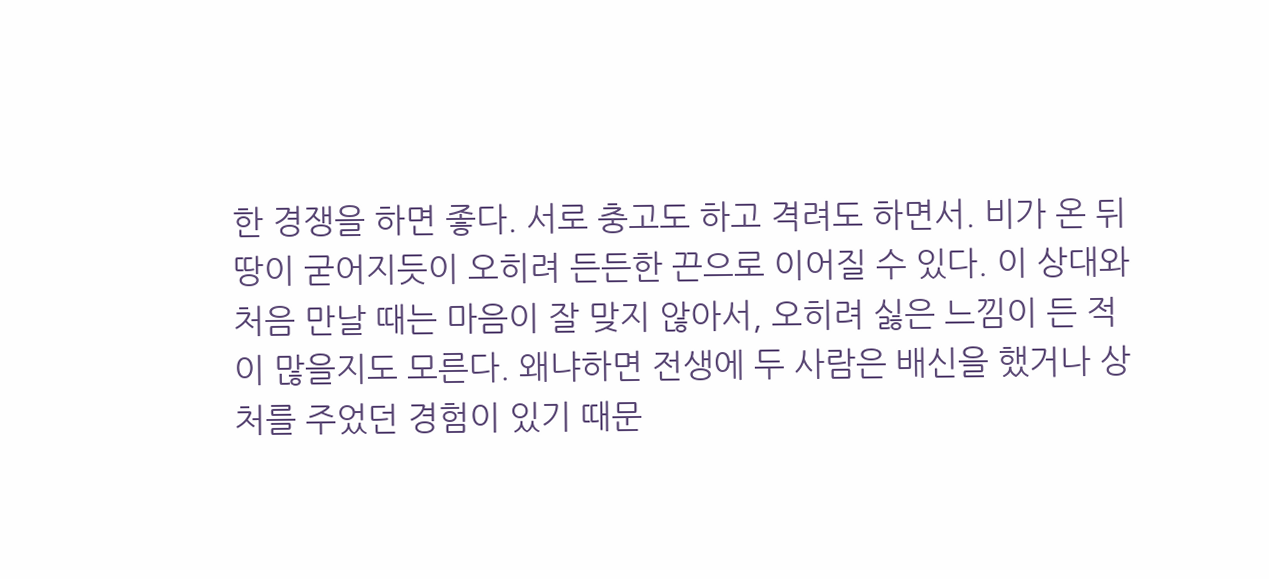한 경쟁을 하면 좋다. 서로 충고도 하고 격려도 하면서. 비가 온 뒤 땅이 굳어지듯이 오히려 든든한 끈으로 이어질 수 있다. 이 상대와 처음 만날 때는 마음이 잘 맞지 않아서, 오히려 싫은 느낌이 든 적이 많을지도 모른다. 왜냐하면 전생에 두 사람은 배신을 했거나 상처를 주었던 경험이 있기 때문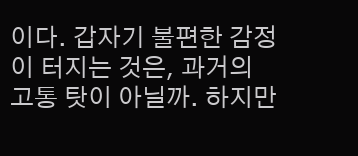이다. 갑자기 불편한 감정이 터지는 것은, 과거의 고통 탓이 아닐까. 하지만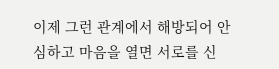이제 그런 관계에서 해방되어 안심하고 마음을 열면 서로를 신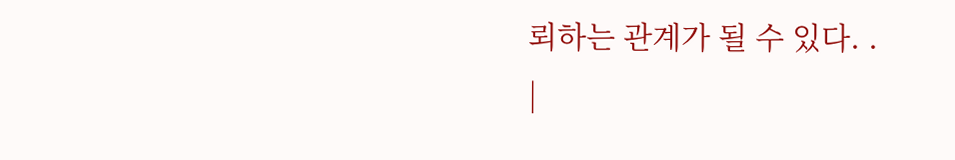뢰하는 관계가 될 수 있다. .
|